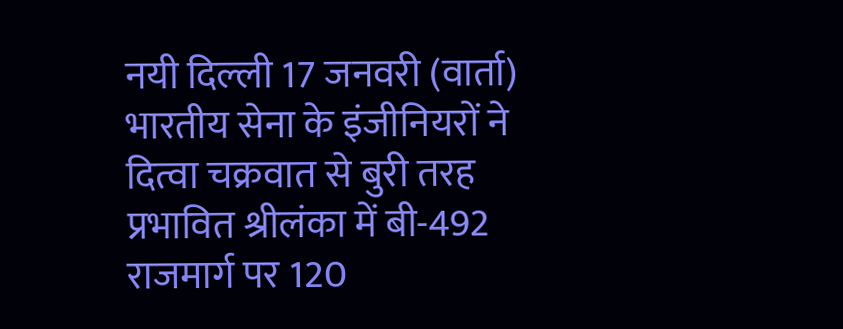नयी दिल्ली 17 जनवरी (वार्ता) भारतीय सेना के इंजीनियरों ने दित्वा चक्रवात से बुरी तरह प्रभावित श्रीलंका में बी-492 राजमार्ग पर 120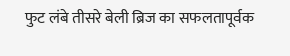फुट लंबे तीसरे बेली ब्रिज का सफलतापूर्वक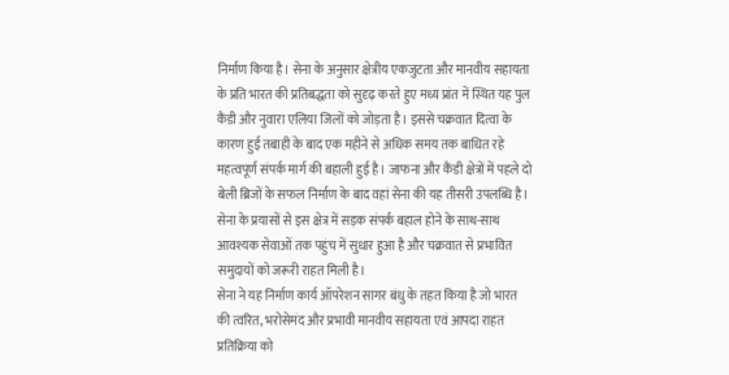निर्माण किया है। सेना के अनुसार क्षेत्रीय एकजुटता और मानवीय सहायता के प्रति भारत की प्रतिबद्धता को सुदृढ़ करते हुए मध्य प्रांत में स्थित यह पुल कैंडी और नुवारा एलिया जिलों को जोड़ता है। इससे चक्रवात दित्वा के कारण हुई तबाही के बाद एक महीने से अधिक समय तक बाधित रहे महत्वपूर्ण संपर्क मार्ग की बहाली हुई है। जाफना और कैंडी क्षेत्रों में पहले दो बेली ब्रिजों के सफल निर्माण के बाद वहां सेना की यह तीसरी उपलब्धि है। सेना के प्रयासों से इस क्षेत्र में सड़क संपर्क बहाल होने के साथ-साथ आवश्यक सेवाओं तक पहुंच में सुधार हुआ है और चक्रवात से प्रभावित समुदायों को जरूरी राहत मिली है।
सेना ने यह निर्माण कार्य ऑपरेशन सागर बंधु के तहत किया है जो भारत की त्वरित, भरोसेमंद और प्रभावी मानवीय सहायता एवं आपदा राहत प्रतिक्रिया को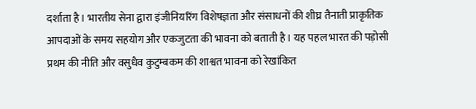दर्शाता है। भारतीय सेना द्वारा इंजीनियरिंग विशेषज्ञता और संसाधनों की शीघ्र तैनाती प्राकृतिक आपदाओं के समय सहयोग और एकजुटता की भावना को बताती है। यह पहल भारत की पड़ोसी प्रथम की नीति और वसुधैव कुटुम्बकम की शाश्वत भावना को रेखांकित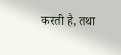करती है, तथा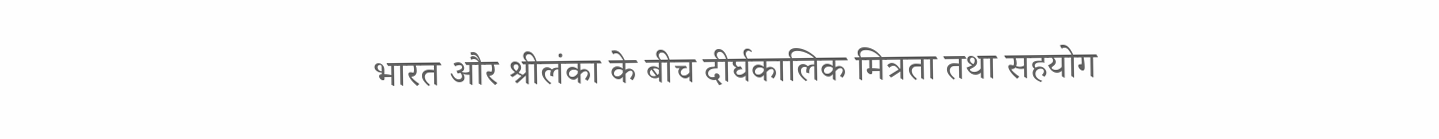भारत और श्रीलंका के बीच दीर्घकालिक मित्रता तथा सहयोग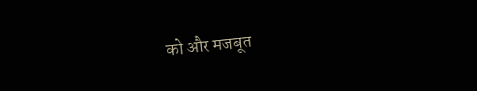को और मजबूत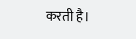करती है।